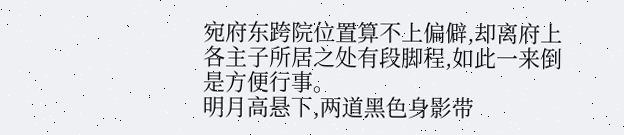宛府东跨院位置算不上偏僻,却离府上各主子所居之处有段脚程,如此一来倒是方便行事。
明月高悬下,两道黑色身影带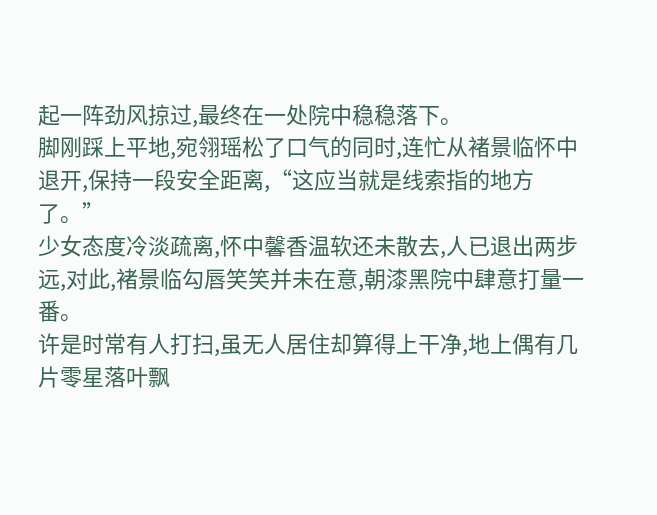起一阵劲风掠过,最终在一处院中稳稳落下。
脚刚踩上平地,宛翎瑶松了口气的同时,连忙从褚景临怀中退开,保持一段安全距离,“这应当就是线索指的地方了。”
少女态度冷淡疏离,怀中馨香温软还未散去,人已退出两步远,对此,褚景临勾唇笑笑并未在意,朝漆黑院中肆意打量一番。
许是时常有人打扫,虽无人居住却算得上干净,地上偶有几片零星落叶飘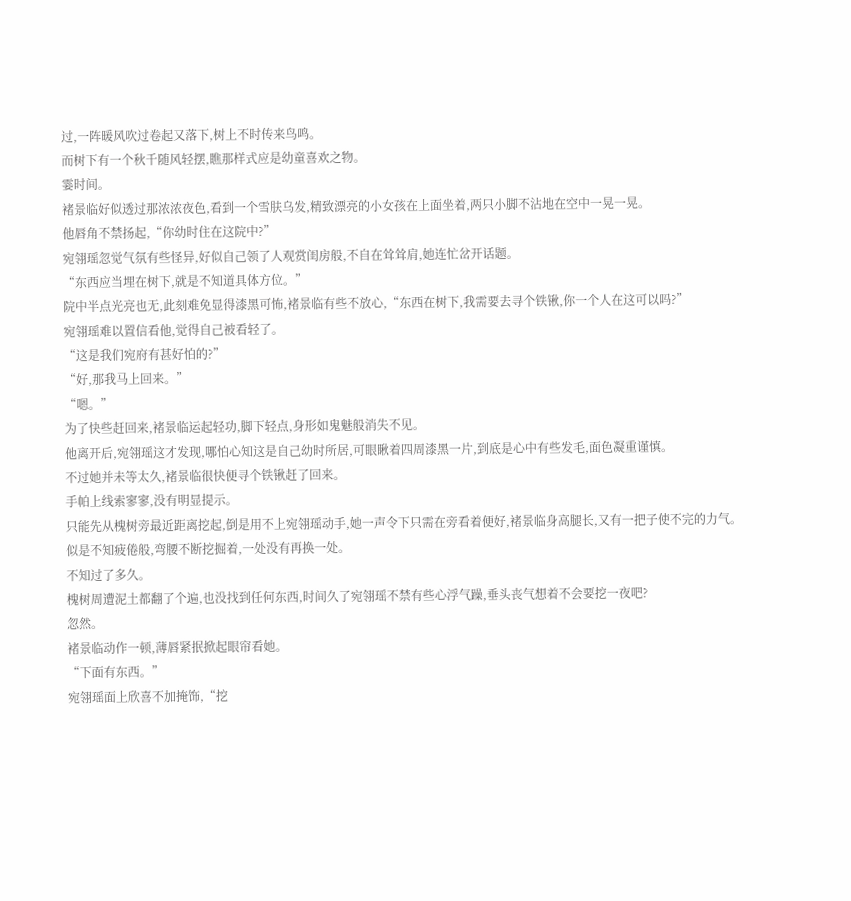过,一阵暖风吹过卷起又落下,树上不时传来鸟鸣。
而树下有一个秋千随风轻摆,瞧那样式应是幼童喜欢之物。
霎时间。
褚景临好似透过那浓浓夜色,看到一个雪肤乌发,精致漂亮的小女孩在上面坐着,两只小脚不沾地在空中一晃一晃。
他唇角不禁扬起,“你幼时住在这院中?”
宛翎瑶忽觉气氛有些怪异,好似自己领了人观赏闺房般,不自在耸耸肩,她连忙岔开话题。
“东西应当埋在树下,就是不知道具体方位。”
院中半点光亮也无,此刻难免显得漆黑可怖,褚景临有些不放心,“东西在树下,我需要去寻个铁锹,你一个人在这可以吗?”
宛翎瑶难以置信看他,觉得自己被看轻了。
“这是我们宛府有甚好怕的?”
“好,那我马上回来。”
“嗯。”
为了快些赶回来,褚景临运起轻功,脚下轻点,身形如鬼魅般消失不见。
他离开后,宛翎瑶这才发现,哪怕心知这是自己幼时所居,可眼瞅着四周漆黑一片,到底是心中有些发毛,面色凝重谨慎。
不过她并未等太久,褚景临很快便寻个铁锹赶了回来。
手帕上线索寥寥,没有明显提示。
只能先从槐树旁最近距离挖起,倒是用不上宛翎瑶动手,她一声令下只需在旁看着便好,褚景临身高腿长,又有一把子使不完的力气。
似是不知疲倦般,弯腰不断挖掘着,一处没有再换一处。
不知过了多久。
槐树周遭泥土都翻了个遍,也没找到任何东西,时间久了宛翎瑶不禁有些心浮气躁,垂头丧气想着不会要挖一夜吧?
忽然。
褚景临动作一顿,薄唇紧抿掀起眼帘看她。
“下面有东西。”
宛翎瑶面上欣喜不加掩饰,“挖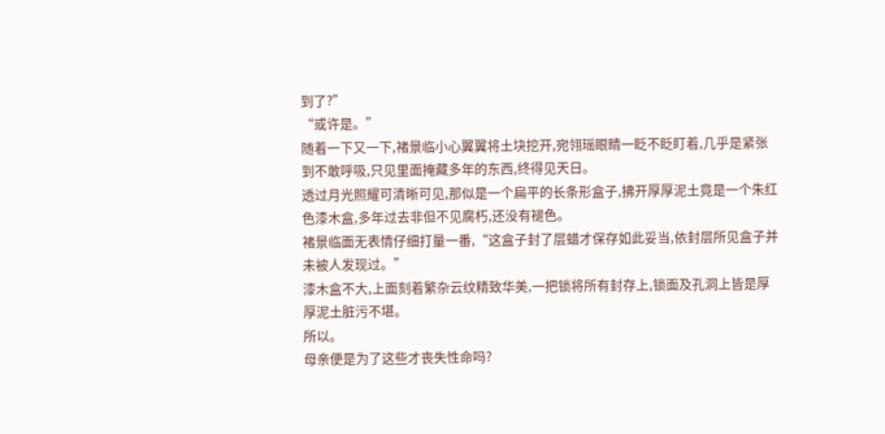到了?”
“或许是。”
随着一下又一下,褚景临小心翼翼将土块挖开,宛翎瑶眼睛一眨不眨盯着,几乎是紧张到不敢呼吸,只见里面掩藏多年的东西,终得见天日。
透过月光照耀可清晰可见,那似是一个扁平的长条形盒子,拂开厚厚泥土竟是一个朱红色漆木盒,多年过去非但不见腐朽,还没有褪色。
褚景临面无表情仔细打量一番,“这盒子封了层蜡才保存如此妥当,依封层所见盒子并未被人发现过。”
漆木盒不大,上面刻着繁杂云纹精致华美,一把锁将所有封存上,锁面及孔洞上皆是厚厚泥土脏污不堪。
所以。
母亲便是为了这些才丧失性命吗?